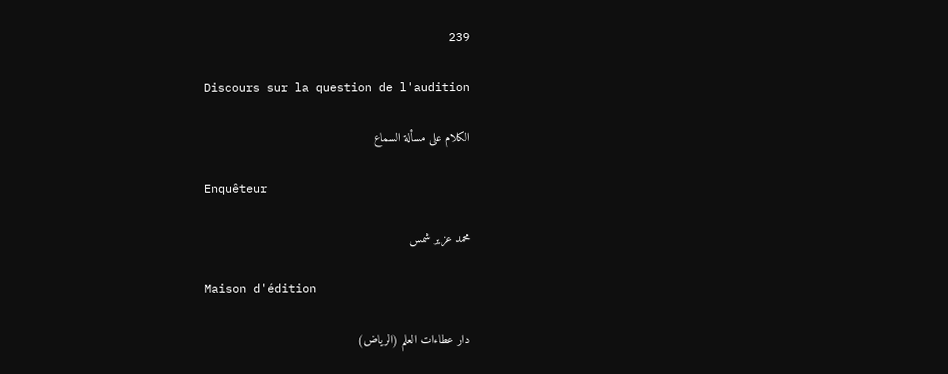239

Discours sur la question de l'audition

الكلام على مسألة السماع

Enquêteur

محمد عزير شمس

Maison d'édition

دار عطاءات العلم (الرياض)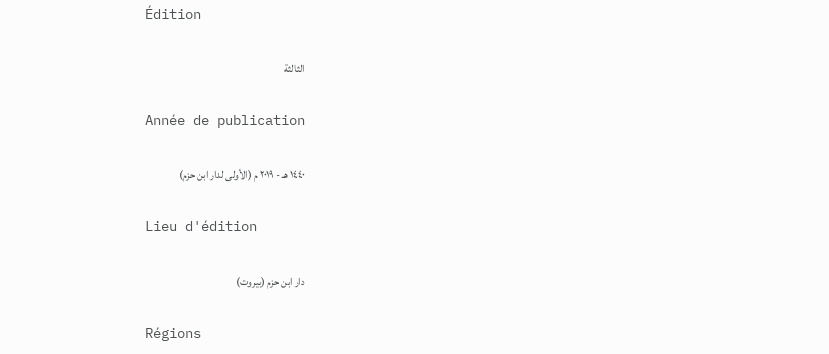Édition

الثالثة

Année de publication

١٤٤٠ هـ - ٢٠١٩ م (الأولى لدار ابن حزم)

Lieu d'édition

دار ابن حزم (بيروت)

Régions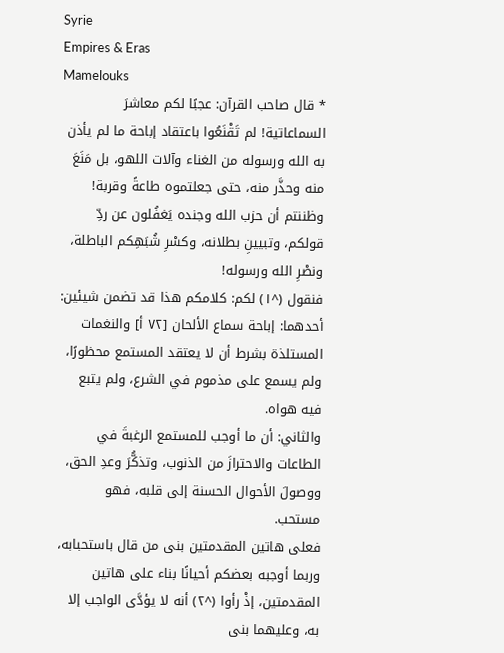Syrie
Empires & Eras
Mamelouks
* قال صاحب القرآن: عجبًا لكم معاشرَ السماعاتية! لم تَقْنَعُوا باعتقاد إباحة ما لم يأذن به الله ورسوله من الغناء وآلات اللهو، بل مَنَعَ منه وحذَّر منه، حتى جعلتموه طاعةً وقربة! وظننتم أن حزب الله وجنده يَغفُلون عن ردِّ قولكم، وتبيينِ بطلانه، وكسْرِ شُبَهِكم الباطلة، ونصْرِ الله ورسوله!
فنقول (^١) لكم: كلامكم هذا قد تضمن شيئين:
أحدهما: إباحة سماع الألحان [٧٢ أ] والنغمات المستلذة بشرط أن لا يعتقد المستمع محظورًا، ولم يسمع على مذموم في الشرع، ولم يتبع فيه هواه.
والثاني: أن ما أوجب للمستمع الرغبةَ في الطاعات والاحترازَ من الذنوب، وتذكُّرَ وعدِ الحق، ووصولَ الأحوال الحسنة إلى قلبه، فهو مستحب.
فعلى هاتين المقدمتين بنى من قال باستحبابه، وربما أوجبه بعضكم أحيانًا بناء على هاتين المقدمتين، إذْ رأوا (^٢) أنه لا يؤدَّى الواجب إلا به، وعليهما بنى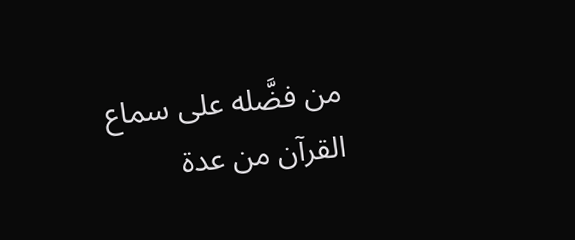من فضَّله على سماع القرآن من عدة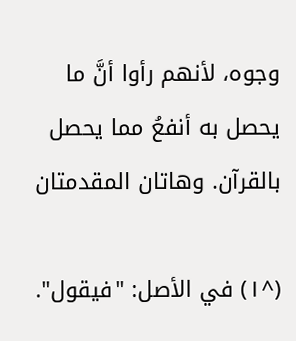وجوه، لأنهم رأوا أنَّ ما يحصل به أنفعُ مما يحصل بالقرآن. وهاتان المقدمتان

(^١) في الأصل: "فيقول".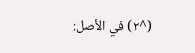(^٢) في الأصل: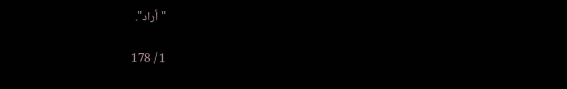"أراد".

1 / 178